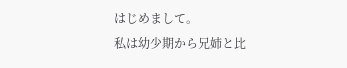はじめまして。
私は幼少期から兄姉と比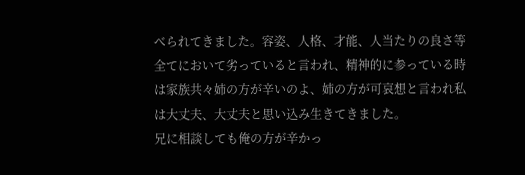べられてきました。容姿、人格、才能、人当たりの良さ等全てにおいて劣っていると言われ、精神的に参っている時は家族共々姉の方が辛いのよ、姉の方が可哀想と言われ私は大丈夫、大丈夫と思い込み生きてきました。
兄に相談しても俺の方が辛かっ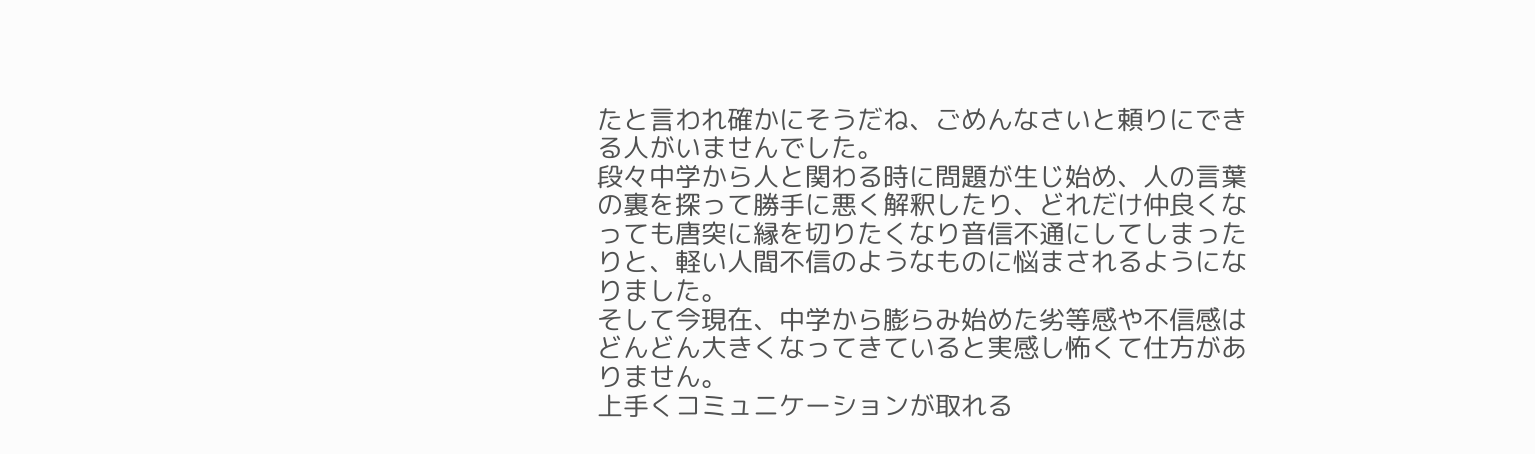たと言われ確かにそうだね、ごめんなさいと頼りにできる人がいませんでした。
段々中学から人と関わる時に問題が生じ始め、人の言葉の裏を探って勝手に悪く解釈したり、どれだけ仲良くなっても唐突に縁を切りたくなり音信不通にしてしまったりと、軽い人間不信のようなものに悩まされるようになりました。
そして今現在、中学から膨らみ始めた劣等感や不信感はどんどん大きくなってきていると実感し怖くて仕方がありません。
上手くコミュニケーションが取れる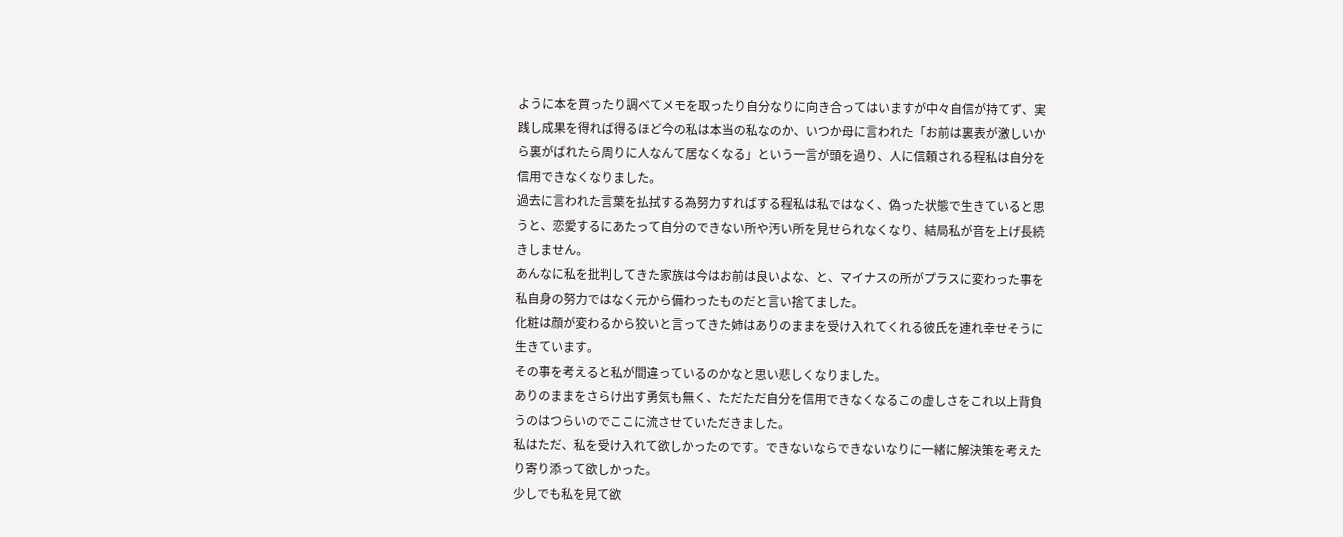ように本を買ったり調べてメモを取ったり自分なりに向き合ってはいますが中々自信が持てず、実践し成果を得れば得るほど今の私は本当の私なのか、いつか母に言われた「お前は裏表が激しいから裏がばれたら周りに人なんて居なくなる」という一言が頭を過り、人に信頼される程私は自分を信用できなくなりました。
過去に言われた言葉を払拭する為努力すればする程私は私ではなく、偽った状態で生きていると思うと、恋愛するにあたって自分のできない所や汚い所を見せられなくなり、結局私が音を上げ長続きしません。
あんなに私を批判してきた家族は今はお前は良いよな、と、マイナスの所がプラスに変わった事を私自身の努力ではなく元から備わったものだと言い捨てました。
化粧は顔が変わるから狡いと言ってきた姉はありのままを受け入れてくれる彼氏を連れ幸せそうに生きています。
その事を考えると私が間違っているのかなと思い悲しくなりました。
ありのままをさらけ出す勇気も無く、ただただ自分を信用できなくなるこの虚しさをこれ以上背負うのはつらいのでここに流させていただきました。
私はただ、私を受け入れて欲しかったのです。できないならできないなりに一緒に解決策を考えたり寄り添って欲しかった。
少しでも私を見て欲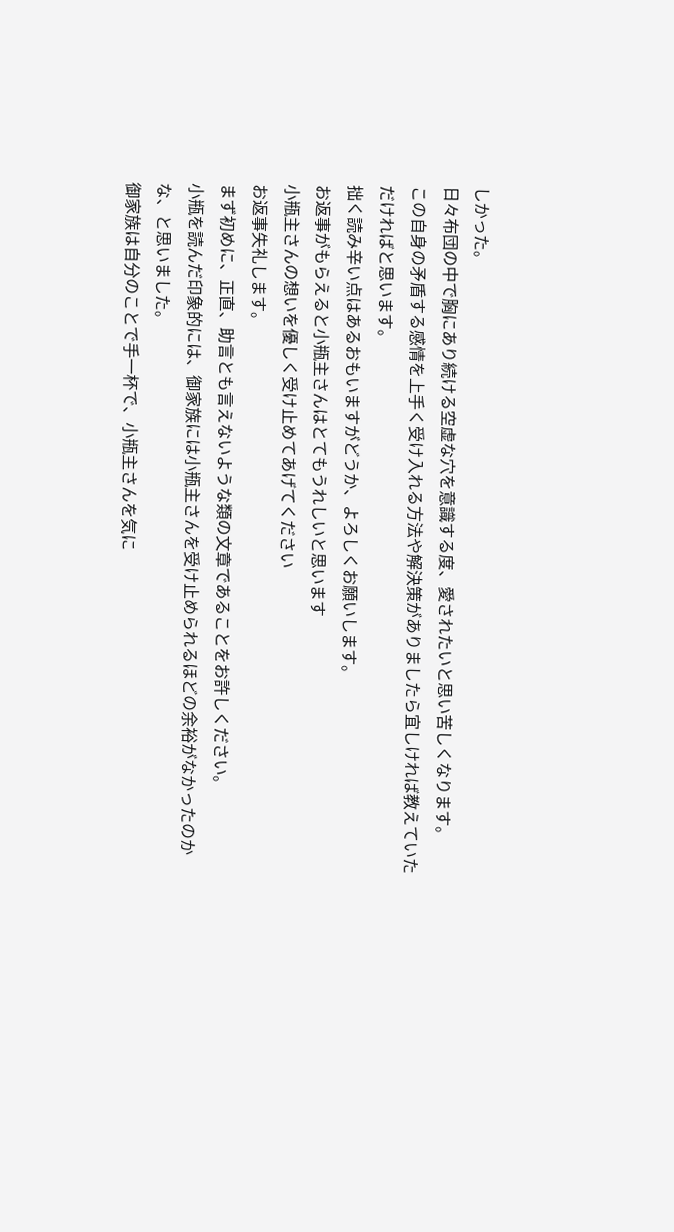しかった。
日々布団の中で胸にあり続ける空虚な穴を意識する度、愛されたいと思い苦しくなります。
この自身の矛盾する感情を上手く受け入れる方法や解決策がありましたら宜しければ教えていただければと思います。
拙く読み辛い点はあるおもいますがどうか、よろしくお願いします。
お返事がもらえると小瓶主さんはとてもうれしいと思います
小瓶主さんの想いを優しく受け止めてあげてください
お返事失礼します。
まず初めに、正直、助言とも言えないような類の文章であることをお許しください。
小瓶を読んだ印象的には、御家族には小瓶主さんを受け止められるほどの余裕がなかったのかな、と思いました。
御家族は自分のことで手一杯で、小瓶主さんを気に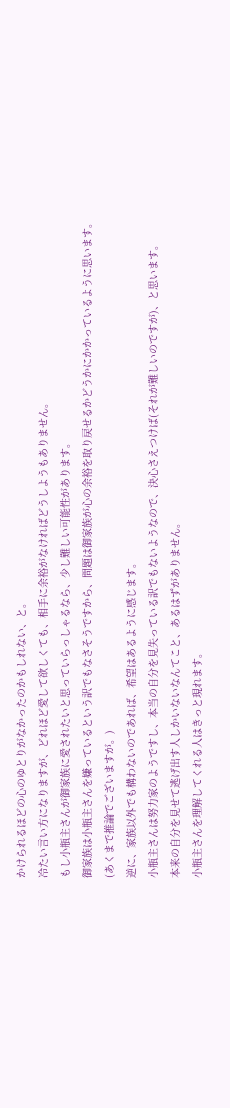かけられるほどの心のゆとりがなかったのかもしれない、と。
冷たい言い方になりますが、どれほど愛して欲しくても、相手に余裕がなければどうしようもありません。
もし小瓶主さんが御家族に愛されたいと思っていらっしゃるなら、少し難しい可能性があります。
御家族は小瓶主さんを嫌っているという訳でもなさそうですから、問題は御家族が心の余裕を取り戻せるかどうかにかかっているように思います。
(あくまで推論でございますが。)
逆に、家族以外でも構わないのであれば、希望はあるように感じます。
小瓶主さんは努力家のようですし、本当の自分を見失っている訳でもないようなので、決心さえつけば(それが難しいのですが)、と思います。
本来の自分を見せて逃げ出す人しかいないなんてこと、あるはずがありません。
小瓶主さんを理解してくれる人はきっと現れます。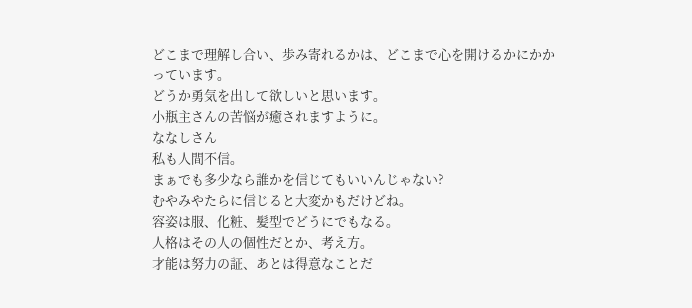どこまで理解し合い、歩み寄れるかは、どこまで心を開けるかにかかっています。
どうか勇気を出して欲しいと思います。
小瓶主さんの苦悩が癒されますように。
ななしさん
私も人間不信。
まぁでも多少なら誰かを信じてもいいんじゃない?
むやみやたらに信じると大変かもだけどね。
容姿は服、化粧、髪型でどうにでもなる。
人格はその人の個性だとか、考え方。
才能は努力の証、あとは得意なことだ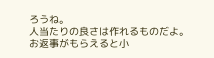ろうね。
人当たりの良さは作れるものだよ。
お返事がもらえると小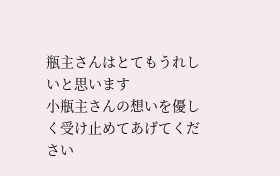瓶主さんはとてもうれしいと思います
小瓶主さんの想いを優しく受け止めてあげてください